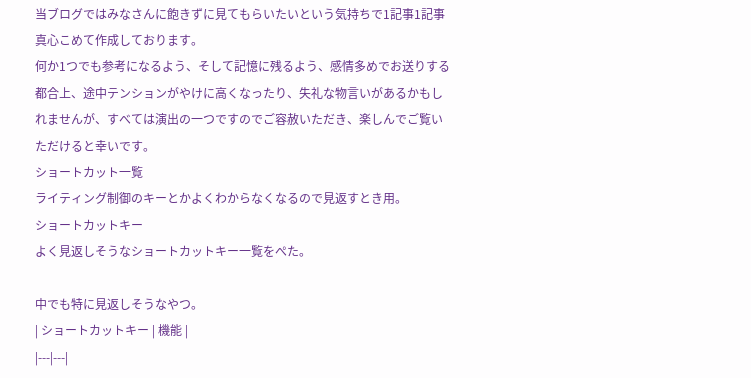当ブログではみなさんに飽きずに見てもらいたいという気持ちで1記事1記事 真心こめて作成しております。
何か1つでも参考になるよう、そして記憶に残るよう、感情多めでお送りする都合上、途中テンションがやけに高くなったり、失礼な物言いがあるかもしれませんが、すべては演出の一つですのでご容赦いただき、楽しんでご覧いただけると幸いです。
ショートカット一覧
ライティング制御のキーとかよくわからなくなるので見返すとき用。
ショートカットキー
よく見返しそうなショートカットキー一覧をぺた。

中でも特に見返しそうなやつ。
| ショートカットキー | 機能 |
|---|---|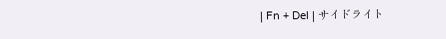| Fn + Del | サイドライト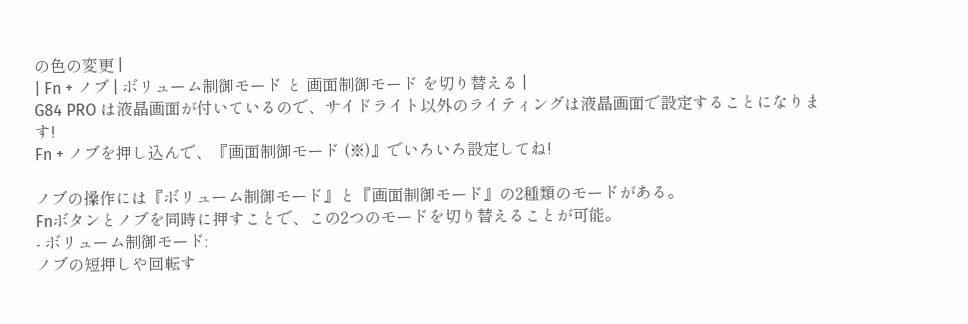の色の変更 |
| Fn + ノブ | ボリューム制御モード と 画面制御モード を切り替える |
G84 PRO は液晶画面が付いているので、サイドライト以外のライティングは液晶画面で設定することになります!
Fn + ノブを押し込んで、『画面制御モード (※)』でいろいろ設定してね!

ノブの操作には『ボリューム制御モード』と『画面制御モード』の2種類のモードがある。
Fnボタンとノブを同時に押すことで、この2つのモードを切り替えることが可能。
- ボリューム制御モード:
ノブの短押しや回転す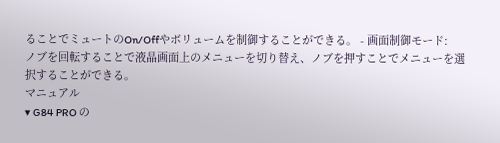ることでミュートのOn/Offやボリュームを制御することができる。 - 画面制御モード:
ノブを回転することで液晶画面上のメニューを切り替え、ノブを押すことでメニューを選択することができる。
マニュアル
▾ G84 PRO の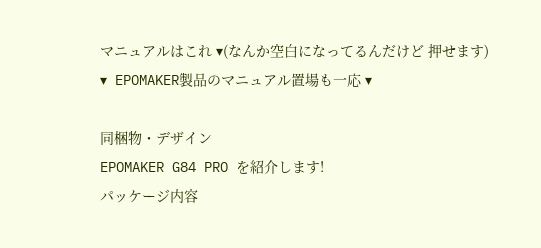マニュアルはこれ ▾(なんか空白になってるんだけど 押せます)
▾ EPOMAKER製品のマニュアル置場も一応 ▾

同梱物・デザイン
EPOMAKER G84 PRO を紹介します!
パッケージ内容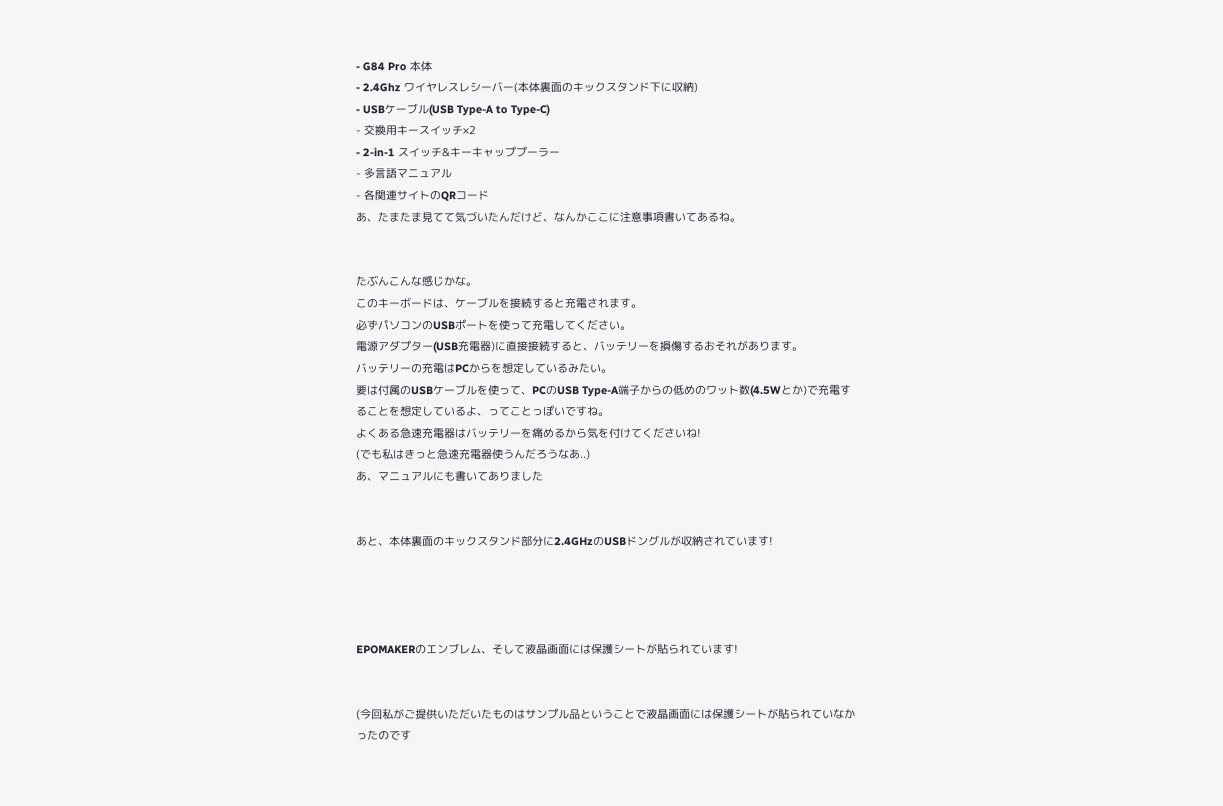- G84 Pro 本体
- 2.4Ghz ワイヤレスレシーバー(本体裏面のキックスタンド下に収納)
- USBケーブル(USB Type-A to Type-C)
- 交換用キースイッチ×2
- 2-in-1 スイッチ&キーキャッププーラー
- 多言語マニュアル
- 各関連サイトのQRコード
あ、たまたま見てて気づいたんだけど、なんかここに注意事項書いてあるね。


たぶんこんな感じかな。
このキーボードは、ケーブルを接続すると充電されます。
必ずパソコンのUSBポートを使って充電してください。
電源アダプター(USB充電器)に直接接続すると、バッテリーを損傷するおそれがあります。
バッテリーの充電はPCからを想定しているみたい。
要は付属のUSBケーブルを使って、PCのUSB Type-A端子からの低めのワット数(4.5Wとか)で充電することを想定しているよ、ってことっぽいですね。
よくある急速充電器はバッテリーを痛めるから気を付けてくださいね!
(でも私はきっと急速充電器使うんだろうなあ..)
あ、マニュアルにも書いてありました


あと、本体裏面のキックスタンド部分に2.4GHzのUSBドングルが収納されています!




EPOMAKERのエンブレム、そして液晶画面には保護シートが貼られています!


(今回私がご提供いただいたものはサンプル品ということで液晶画面には保護シートが貼られていなかったのです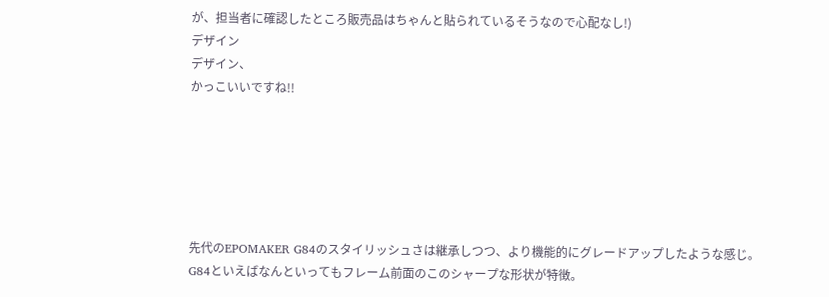が、担当者に確認したところ販売品はちゃんと貼られているそうなので心配なし!)
デザイン
デザイン、
かっこいいですね!!






先代のEPOMAKER G84のスタイリッシュさは継承しつつ、より機能的にグレードアップしたような感じ。
G84といえばなんといってもフレーム前面のこのシャープな形状が特徴。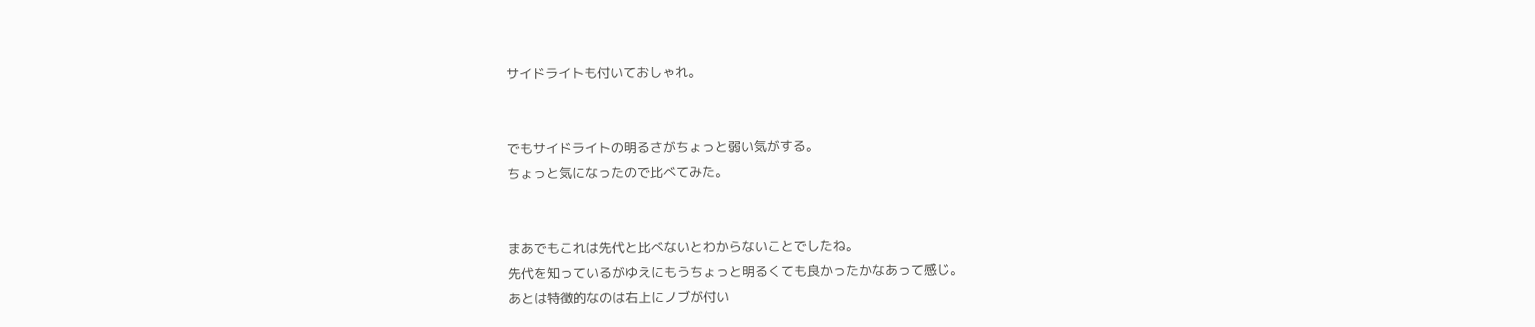サイドライトも付いておしゃれ。


でもサイドライトの明るさがちょっと弱い気がする。
ちょっと気になったので比べてみた。


まあでもこれは先代と比べないとわからないことでしたね。
先代を知っているがゆえにもうちょっと明るくても良かったかなあって感じ。
あとは特徴的なのは右上にノブが付い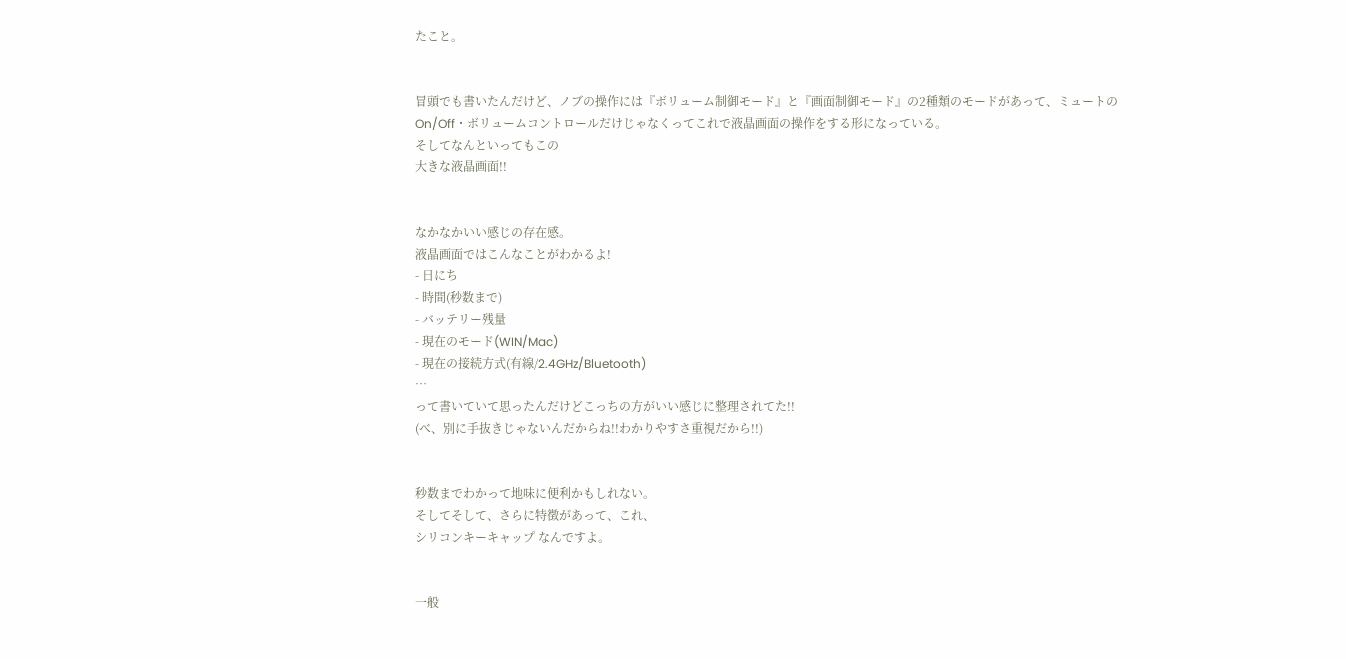たこと。


冒頭でも書いたんだけど、ノブの操作には『ボリューム制御モード』と『画面制御モード』の2種類のモードがあって、ミュートのOn/Off・ボリュームコントロールだけじゃなくってこれで液晶画面の操作をする形になっている。
そしてなんといってもこの
大きな液晶画面!!


なかなかいい感じの存在感。
液晶画面ではこんなことがわかるよ!
- 日にち
- 時間(秒数まで)
- バッテリー残量
- 現在のモード(WIN/Mac)
- 現在の接続方式(有線/2.4GHz/Bluetooth)
…
って書いていて思ったんだけどこっちの方がいい感じに整理されてた!!
(べ、別に手抜きじゃないんだからね!!わかりやすさ重視だから!!)


秒数までわかって地味に便利かもしれない。
そしてそして、さらに特徴があって、これ、
シリコンキーキャップ なんですよ。


一般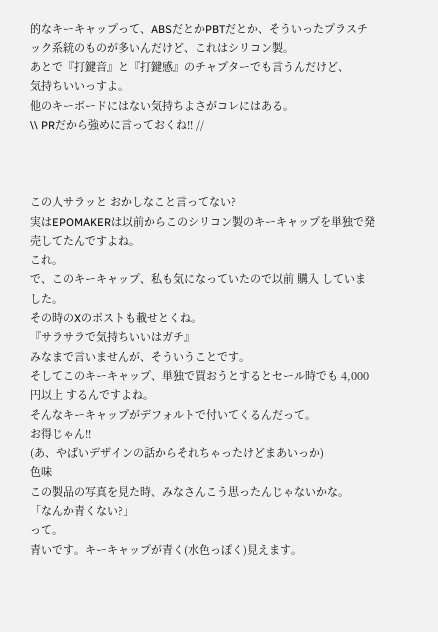的なキーキャップって、ABSだとかPBTだとか、そういったプラスチック系統のものが多いんだけど、これはシリコン製。
あとで『打鍵音』と『打鍵感』のチャプターでも言うんだけど、
気持ちいいっすよ。
他のキーボードにはない気持ちよさがコレにはある。
\\ PRだから強めに言っておくね!! //



この人サラッと おかしなこと言ってない?
実はEPOMAKERは以前からこのシリコン製のキーキャップを単独で発売してたんですよね。
これ。
で、このキーキャップ、私も気になっていたので以前 購入 していました。
その時のXのポストも載せとくね。
『サラサラで気持ちいいはガチ』
みなまで言いませんが、そういうことです。
そしてこのキーキャップ、単独で買おうとするとセール時でも 4,000円以上 するんですよね。
そんなキーキャップがデフォルトで付いてくるんだって。
お得じゃん!!
(あ、やばいデザインの話からそれちゃったけどまあいっか)
色味
この製品の写真を見た時、みなさんこう思ったんじゃないかな。
「なんか青くない?」
って。
青いです。キーキャップが青く(水色っぽく)見えます。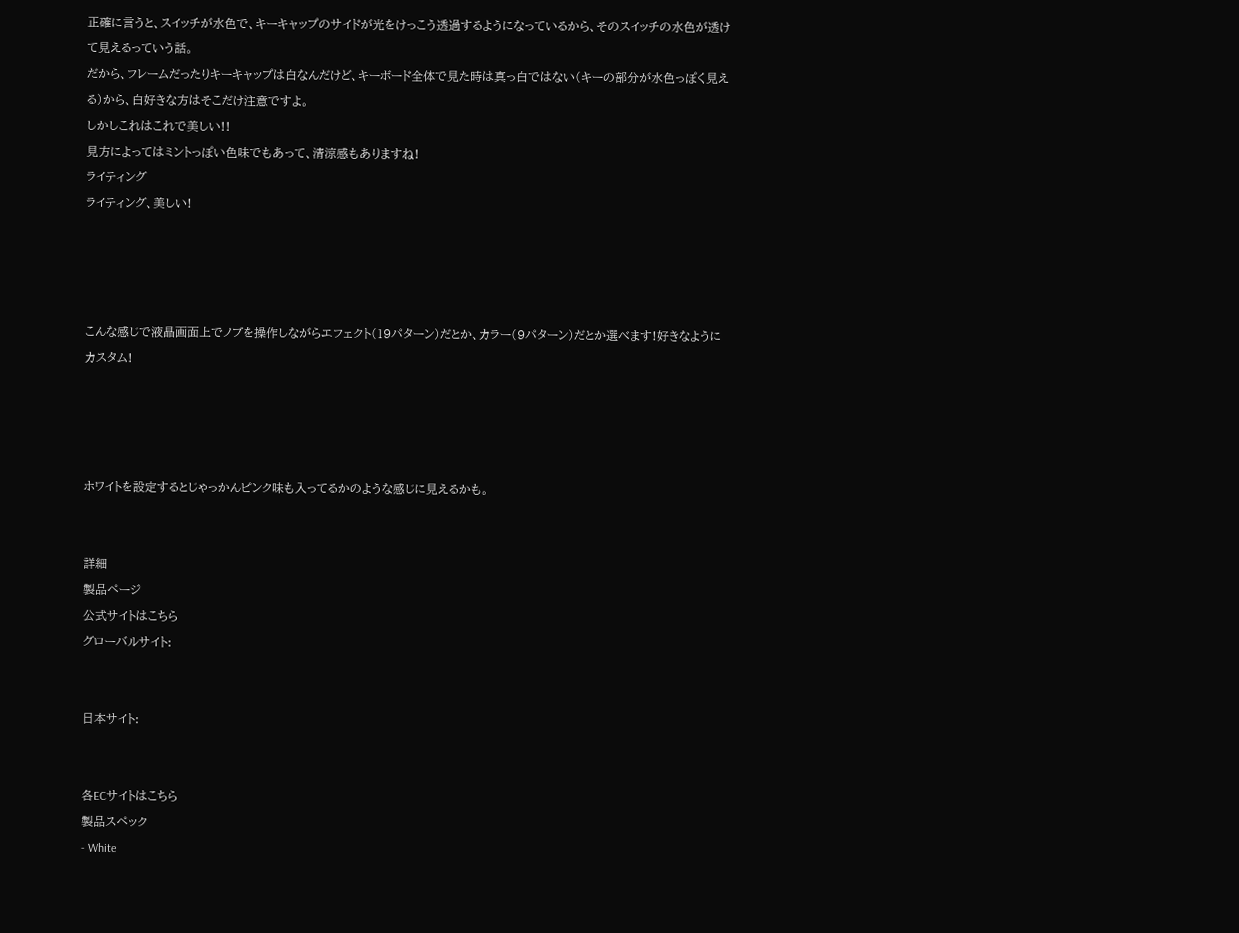正確に言うと、スイッチが水色で、キーキャップのサイドが光をけっこう透過するようになっているから、そのスイッチの水色が透けて見えるっていう話。
だから、フレームだったりキーキャップは白なんだけど、キーボード全体で見た時は真っ白ではない(キーの部分が水色っぽく見える)から、白好きな方はそこだけ注意ですよ。
しかしこれはこれで美しい!!
見方によってはミントっぽい色味でもあって、清涼感もありますね!
ライティング
ライティング、美しい!




こんな感じで液晶画面上でノブを操作しながらエフェクト(19パターン)だとか、カラー(9パターン)だとか選べます!好きなようにカスタム!




ホワイトを設定するとじゃっかんピンク味も入ってるかのような感じに見えるかも。


詳細
製品ページ
公式サイトはこちら
グローバルサイト:


日本サイト:


各ECサイトはこちら
製品スペック
- White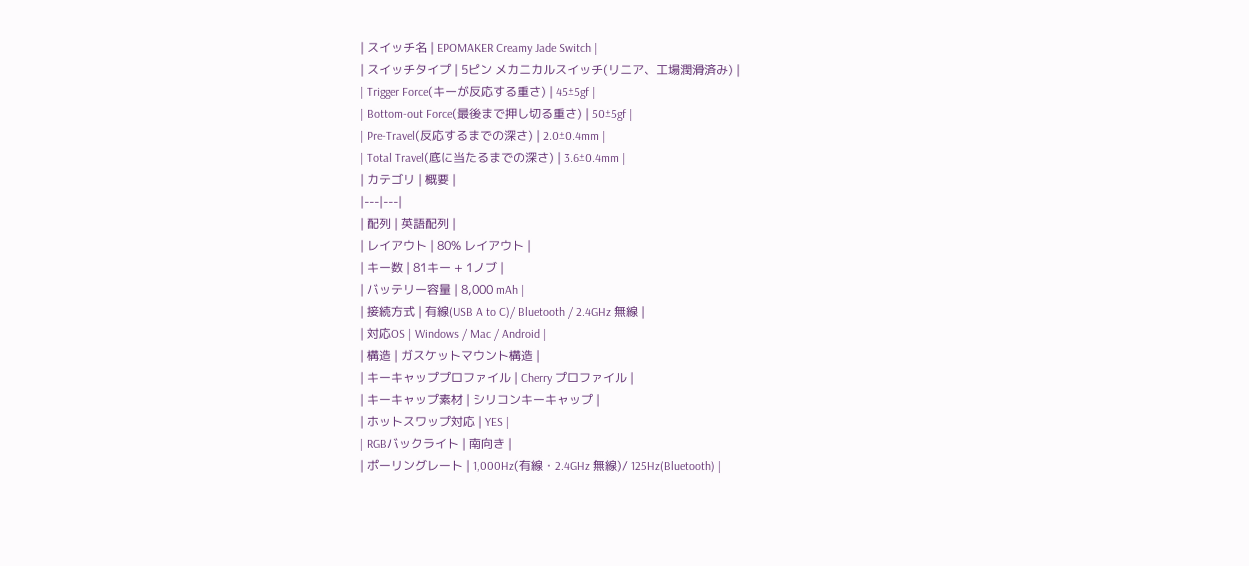| スイッチ名 | EPOMAKER Creamy Jade Switch |
| スイッチタイプ | 5ピン メカニカルスイッチ(リニア、工場潤滑済み) |
| Trigger Force(キーが反応する重さ) | 45±5gf |
| Bottom-out Force(最後まで押し切る重さ) | 50±5gf |
| Pre-Travel(反応するまでの深さ) | 2.0±0.4mm |
| Total Travel(底に当たるまでの深さ) | 3.6±0.4mm |
| カテゴリ | 概要 |
|---|---|
| 配列 | 英語配列 |
| レイアウト | 80% レイアウト |
| キー数 | 81キー + 1ノブ |
| バッテリー容量 | 8,000 mAh |
| 接続方式 | 有線(USB A to C)/ Bluetooth / 2.4GHz 無線 |
| 対応OS | Windows / Mac / Android |
| 構造 | ガスケットマウント構造 |
| キーキャッププロファイル | Cherry プロファイル |
| キーキャップ素材 | シリコンキーキャップ |
| ホットスワップ対応 | YES |
| RGBバックライト | 南向き |
| ポーリングレート | 1,000Hz(有線・2.4GHz 無線)/ 125Hz(Bluetooth) |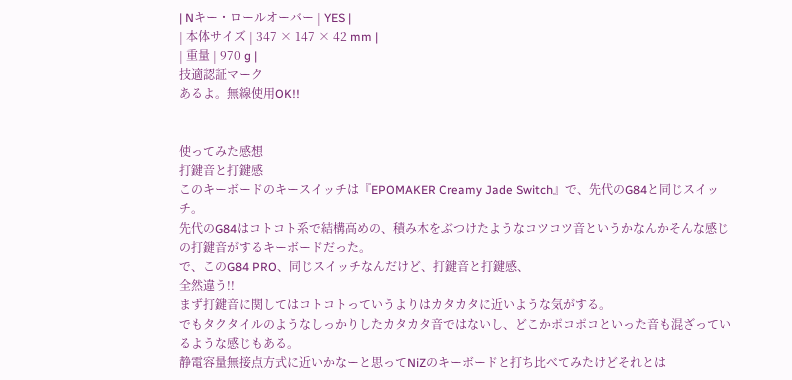| Nキー・ロールオーバー | YES |
| 本体サイズ | 347 × 147 × 42 mm |
| 重量 | 970 g |
技適認証マーク
あるよ。無線使用OK!!


使ってみた感想
打鍵音と打鍵感
このキーボードのキースイッチは『EPOMAKER Creamy Jade Switch』で、先代のG84と同じスイッチ。
先代のG84はコトコト系で結構高めの、積み木をぶつけたようなコツコツ音というかなんかそんな感じの打鍵音がするキーボードだった。
で、このG84 PRO、同じスイッチなんだけど、打鍵音と打鍵感、
全然違う!!
まず打鍵音に関してはコトコトっていうよりはカタカタに近いような気がする。
でもタクタイルのようなしっかりしたカタカタ音ではないし、どこかポコポコといった音も混ざっているような感じもある。
静電容量無接点方式に近いかなーと思ってNiZのキーボードと打ち比べてみたけどそれとは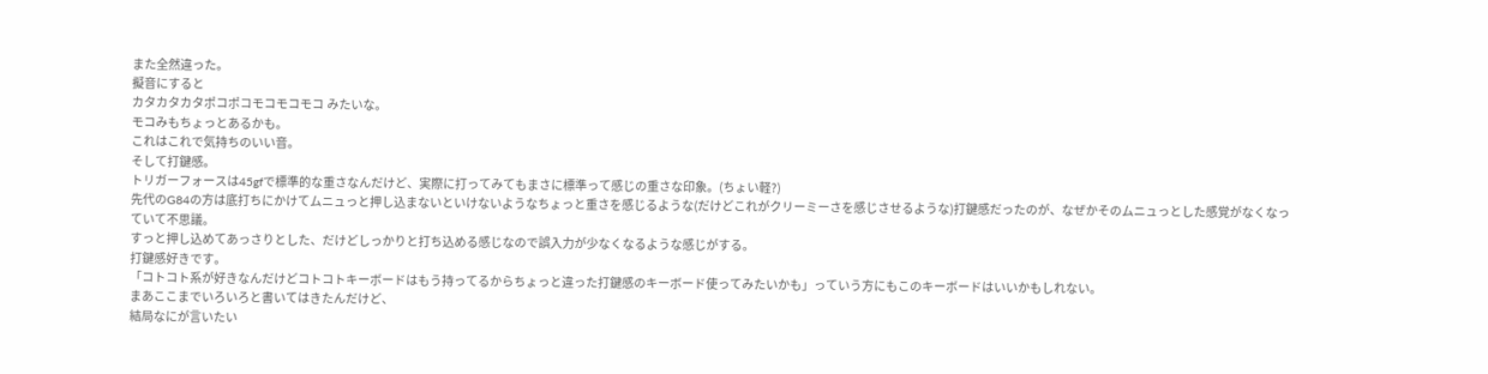また全然違った。
擬音にすると
カタカタカタポコポコモコモコモコ みたいな。
モコみもちょっとあるかも。
これはこれで気持ちのいい音。
そして打鍵感。
トリガーフォースは45gfで標準的な重さなんだけど、実際に打ってみてもまさに標準って感じの重さな印象。(ちょい軽?)
先代のG84の方は底打ちにかけてムニュっと押し込まないといけないようなちょっと重さを感じるような(だけどこれがクリーミーさを感じさせるような)打鍵感だったのが、なぜかそのムニュっとした感覚がなくなっていて不思議。
すっと押し込めてあっさりとした、だけどしっかりと打ち込める感じなので誤入力が少なくなるような感じがする。
打鍵感好きです。
「コトコト系が好きなんだけどコトコトキーボードはもう持ってるからちょっと違った打鍵感のキーボード使ってみたいかも」っていう方にもこのキーボードはいいかもしれない。
まあここまでいろいろと書いてはきたんだけど、
結局なにが言いたい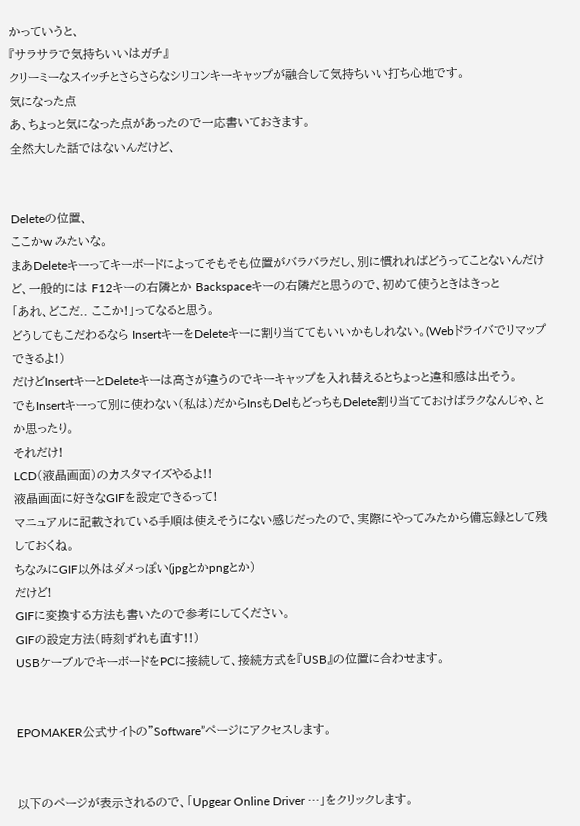かっていうと、
『サラサラで気持ちいいはガチ』
クリーミーなスイッチとさらさらなシリコンキーキャップが融合して気持ちいい打ち心地です。
気になった点
あ、ちょっと気になった点があったので一応書いておきます。
全然大した話ではないんだけど、


Deleteの位置、
ここかw みたいな。
まあDeleteキーってキーボードによってそもそも位置がバラバラだし、別に慣れればどうってことないんだけど、一般的には F12キーの右隣とか Backspaceキーの右隣だと思うので、初めて使うときはきっと
「あれ、どこだ.. ここか!」ってなると思う。
どうしてもこだわるなら InsertキーをDeleteキーに割り当ててもいいかもしれない。(Webドライバでリマップできるよ!)
だけどInsertキーとDeleteキーは高さが違うのでキーキャップを入れ替えるとちょっと違和感は出そう。
でもInsertキーって別に使わない(私は)だからInsもDelもどっちもDelete割り当てておけばラクなんじゃ、とか思ったり。
それだけ!
LCD(液晶画面)のカスタマイズやるよ!!
液晶画面に好きなGIFを設定できるって!
マニュアルに記載されている手順は使えそうにない感じだったので、実際にやってみたから備忘録として残しておくね。
ちなみにGIF以外はダメっぽい(jpgとかpngとか)
だけど!
GIFに変換する方法も書いたので参考にしてください。
GIFの設定方法(時刻ずれも直す!!)
USBケーブルでキーボードをPCに接続して、接続方式を『USB』の位置に合わせます。


EPOMAKER公式サイトの”Software”ページにアクセスします。


以下のページが表示されるので、「Upgear Online Driver …」をクリックします。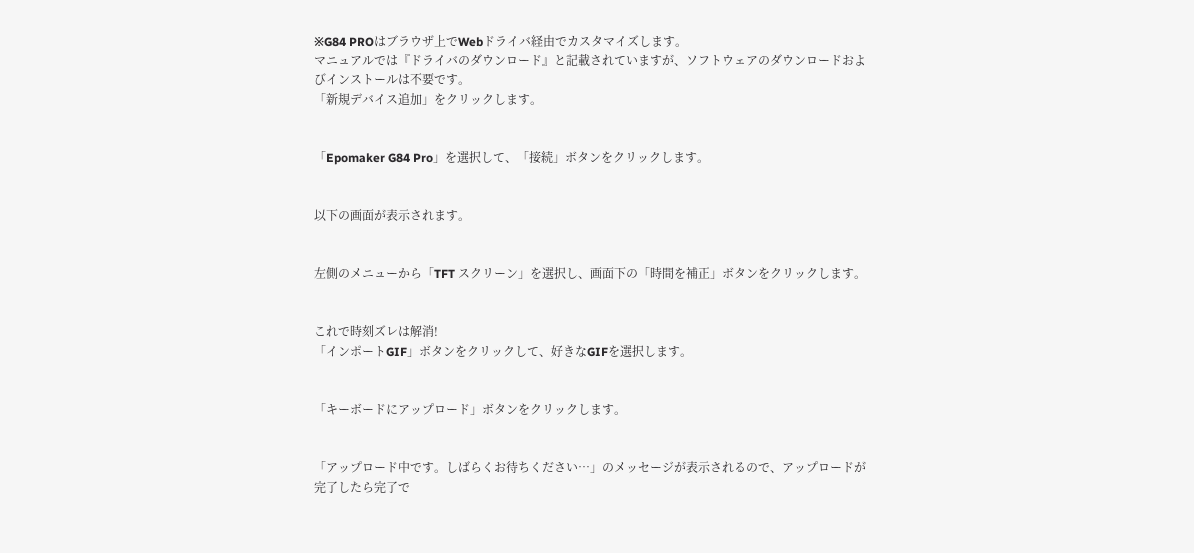※G84 PROはブラウザ上でWebドライバ経由でカスタマイズします。
マニュアルでは『ドライバのダウンロード』と記載されていますが、ソフトウェアのダウンロードおよびインストールは不要です。
「新規デバイス追加」をクリックします。


「Epomaker G84 Pro」を選択して、「接続」ボタンをクリックします。


以下の画面が表示されます。


左側のメニューから「TFT スクリーン」を選択し、画面下の「時間を補正」ボタンをクリックします。


これで時刻ズレは解消!
「インポートGIF」ボタンをクリックして、好きなGIFを選択します。


「キーボードにアップロード」ボタンをクリックします。


「アップロード中です。しばらくお待ちください…」のメッセージが表示されるので、アップロードが完了したら完了で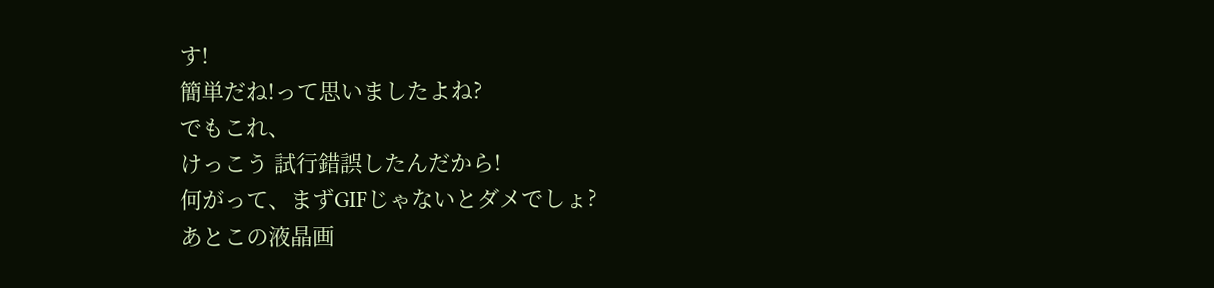す!
簡単だね!って思いましたよね?
でもこれ、
けっこう 試行錯誤したんだから!
何がって、まずGIFじゃないとダメでしょ?
あとこの液晶画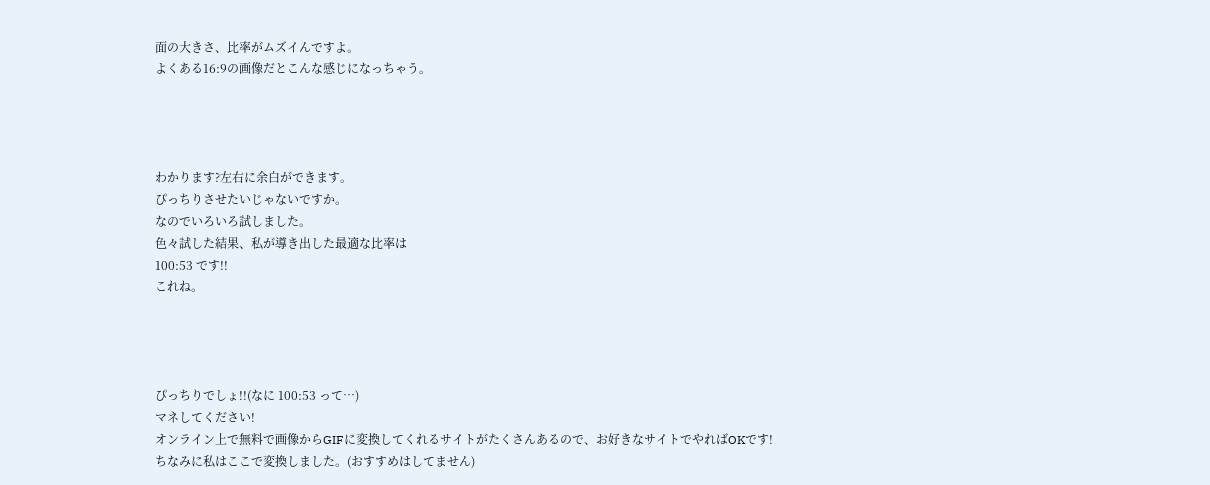面の大きさ、比率がムズイんですよ。
よくある16:9の画像だとこんな感じになっちゃう。




わかります?左右に余白ができます。
ぴっちりさせたいじゃないですか。
なのでいろいろ試しました。
色々試した結果、私が導き出した最適な比率は
100:53 です!!
これね。




ぴっちりでしょ!!(なに 100:53 って…)
マネしてください!
オンライン上で無料で画像からGIFに変換してくれるサイトがたくさんあるので、お好きなサイトでやればOKです!
ちなみに私はここで変換しました。(おすすめはしてません)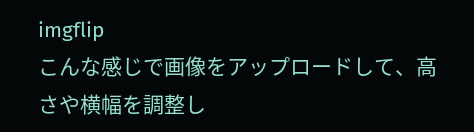imgflip
こんな感じで画像をアップロードして、高さや横幅を調整し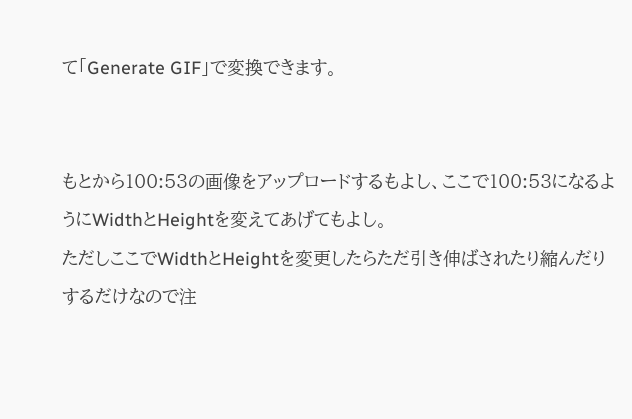て「Generate GIF」で変換できます。


もとから100:53の画像をアップロードするもよし、ここで100:53になるようにWidthとHeightを変えてあげてもよし。
ただしここでWidthとHeightを変更したらただ引き伸ばされたり縮んだりするだけなので注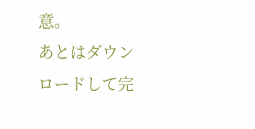意。
あとはダウンロードして完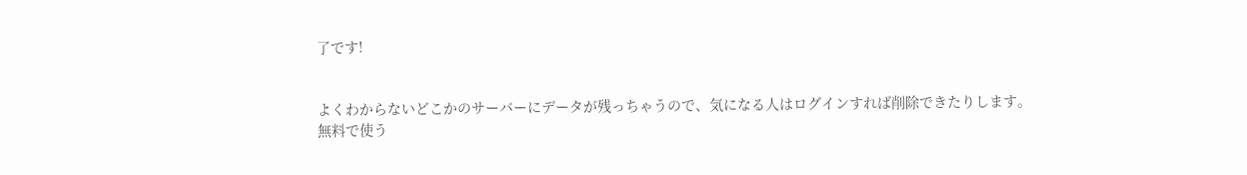了です!


よくわからないどこかのサーバーにデータが残っちゃうので、気になる人はログインすれば削除できたりします。
無料で使う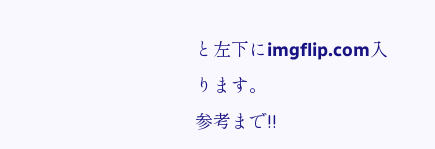と左下にimgflip.com入ります。
参考まで!!